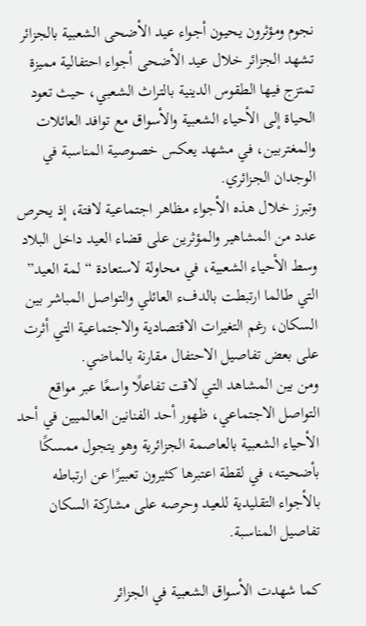نجوم ومؤثرون يحيون أجواء عيد الأضحى الشعبية بالجزائر
تشهد الجزائر خلال عيد الأضحى أجواء احتفالية مميزة تمتزج فيها الطقوس الدينية بالتراث الشعبي، حيث تعود الحياة إلى الأحياء الشعبية والأسواق مع توافد العائلات والمغتربين، في مشهد يعكس خصوصية المناسبة في الوجدان الجزائري.
وتبرز خلال هذه الأجواء مظاهر اجتماعية لافتة، إذ يحرص عدد من المشاهير والمؤثرين على قضاء العيد داخل البلاد وسط الأحياء الشعبية، في محاولة لاستعادة “لمة العيد” التي طالما ارتبطت بالدفء العائلي والتواصل المباشر بين السكان، رغم التغيرات الاقتصادية والاجتماعية التي أثرت على بعض تفاصيل الاحتفال مقارنة بالماضي.
ومن بين المشاهد التي لاقت تفاعلًا واسعًا عبر مواقع التواصل الاجتماعي، ظهور أحد الفنانين العالميين في أحد الأحياء الشعبية بالعاصمة الجزائرية وهو يتجول ممسكًا بأضحيته، في لقطة اعتبرها كثيرون تعبيرًا عن ارتباطه بالأجواء التقليدية للعيد وحرصه على مشاركة السكان تفاصيل المناسبة.

كما شهدت الأسواق الشعبية في الجزائر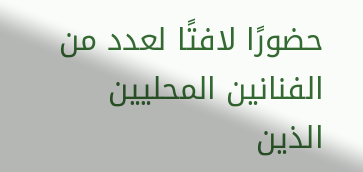حضورًا لافتًا لعدد من الفنانين المحليين الذين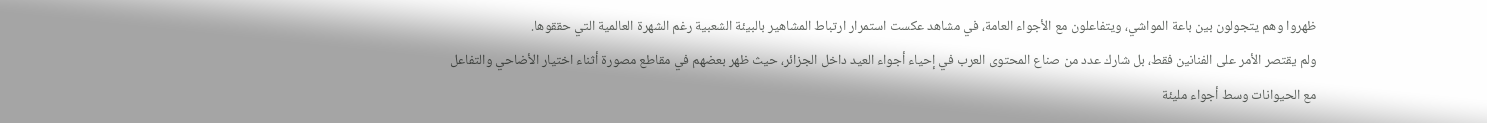ظهروا وهم يتجولون بين باعة المواشي، ويتفاعلون مع الأجواء العامة، في مشاهد عكست استمرار ارتباط المشاهير بالبيئة الشعبية رغم الشهرة العالمية التي حققوها.
ولم يقتصر الأمر على الفنانين فقط، بل شارك عدد من صناع المحتوى العرب في إحياء أجواء العيد داخل الجزائر، حيث ظهر بعضهم في مقاطع مصورة أثناء اختيار الأضاحي والتفاعل مع الحيوانات وسط أجواء مليئة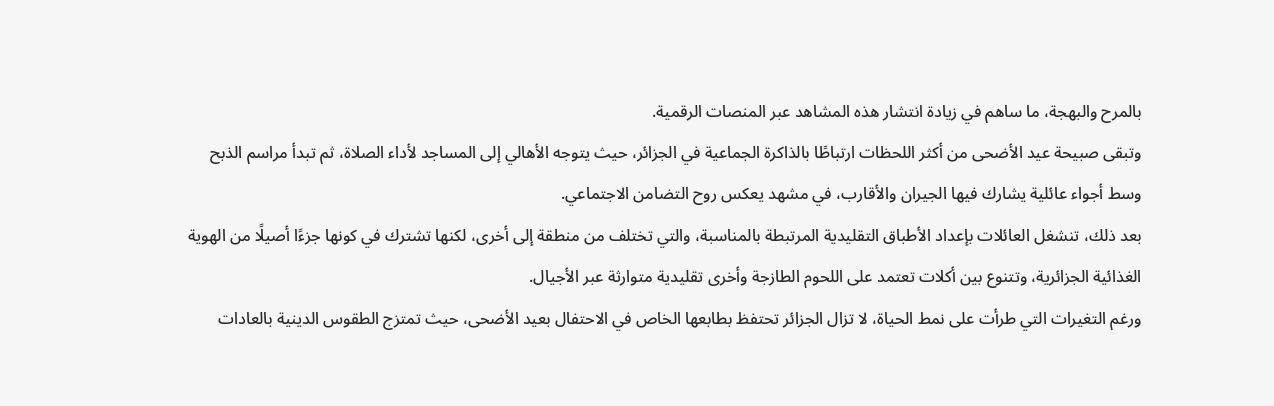بالمرح والبهجة، ما ساهم في زيادة انتشار هذه المشاهد عبر المنصات الرقمية.
وتبقى صبيحة عيد الأضحى من أكثر اللحظات ارتباطًا بالذاكرة الجماعية في الجزائر، حيث يتوجه الأهالي إلى المساجد لأداء الصلاة، ثم تبدأ مراسم الذبح وسط أجواء عائلية يشارك فيها الجيران والأقارب، في مشهد يعكس روح التضامن الاجتماعي.
بعد ذلك، تنشغل العائلات بإعداد الأطباق التقليدية المرتبطة بالمناسبة، والتي تختلف من منطقة إلى أخرى، لكنها تشترك في كونها جزءًا أصيلًا من الهوية الغذائية الجزائرية، وتتنوع بين أكلات تعتمد على اللحوم الطازجة وأخرى تقليدية متوارثة عبر الأجيال.
ورغم التغيرات التي طرأت على نمط الحياة، لا تزال الجزائر تحتفظ بطابعها الخاص في الاحتفال بعيد الأضحى، حيث تمتزج الطقوس الدينية بالعادات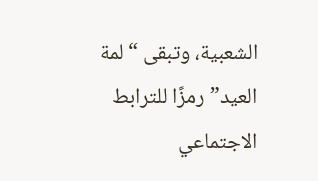الشعبية، وتبقى “لمة العيد” رمزًا للترابط الاجتماعي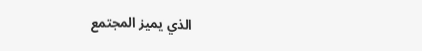الذي يميز المجتمع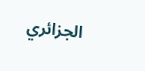الجزائري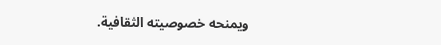ويمنحه خصوصيته الثقافية.